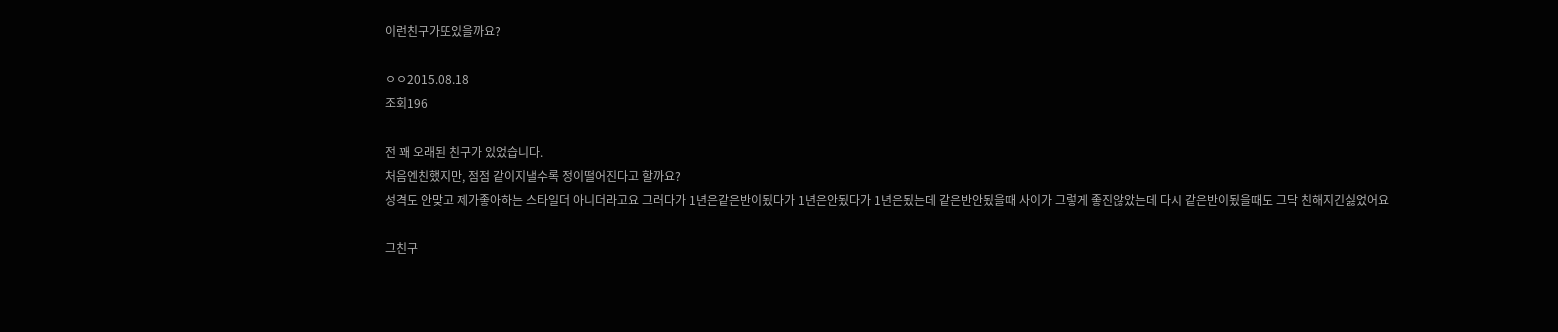이런친구가또있을까요?

ㅇㅇ2015.08.18
조회196

전 꽤 오래된 친구가 있었습니다.
처음엔친했지만, 점점 같이지낼수록 정이떨어진다고 할까요?
성격도 안맞고 제가좋아하는 스타일더 아니더라고요 그러다가 1년은같은반이됬다가 1년은안됬다가 1년은됬는데 같은반안됬을때 사이가 그렇게 좋진않았는데 다시 같은반이됬을때도 그닥 친해지긴싫었어요

그친구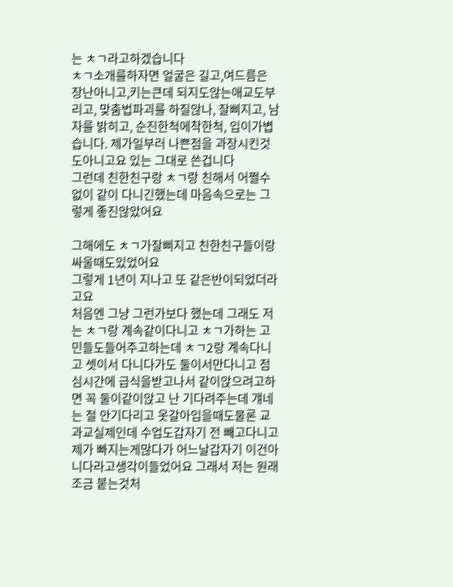는 ㅊㄱ라고하겠습니다
ㅊㄱ소개를하자면 얼굴은 길고,여드름은 장난아니고,키는큰데 되지도않는애교도부리고, 맞춤법파괴를 하질않나, 잘삐지고, 남자를 밝히고, 순진한척에착한척, 입이가볍습니다. 제가일부러 나쁜점을 과장시킨것도아니고요 있는 그대로 쓴겁니다
그런데 친한친구랑 ㅊㄱ랑 친해서 어쩔수없이 같이 다니긴했는데 마음속으로는 그렇게 좋진않았어요

그해에도 ㅊㄱ가잘삐지고 친한친구들이랑 싸울때도있었어요
그렇게 1년이 지나고 또 같은반이되었더라고요
처음엔 그냥 그런가보다 했는데 그래도 저는 ㅊㄱ랑 계속같이다니고 ㅊㄱ가하는 고민들도들어주고하는데 ㅊㄱ2랑 계속다니고 셋이서 다니다가도 둘이서만다니고 점심시간에 급식을받고나서 같이앉으려고하면 꼭 둘이같이앉고 난 기다려주는데 걔네는 절 안기다리고 옷갈아입을때도물론 교과교실제인데 수업도갑자기 전 빼고다니고 제가 빠지는게많다가 어느날갑자기 이건아니다라고생각이들었어요 그래서 저는 원래 조금 붙는것처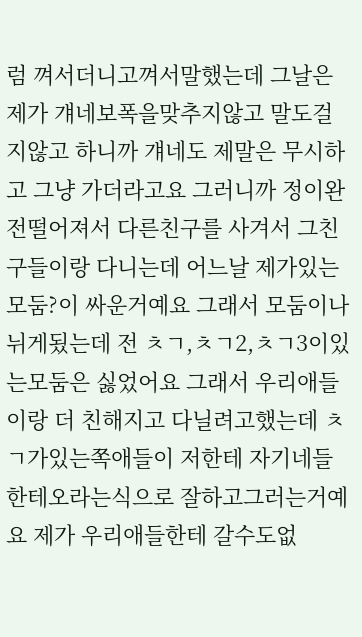럼 껴서더니고껴서말했는데 그날은 제가 걔네보폭을맞추지않고 말도걸지않고 하니까 걔네도 제말은 무시하고 그냥 가더라고요 그러니까 정이완전떨어져서 다른친구를 사겨서 그친구들이랑 다니는데 어느날 제가있는모둠?이 싸운거예요 그래서 모둠이나뉘게됬는데 전 ㅊㄱ,ㅊㄱ2,ㅊㄱ3이있는모둠은 싫었어요 그래서 우리애들이랑 더 친해지고 다닐려고했는데 ㅊㄱ가있는쪽애들이 저한테 자기네들한테오라는식으로 잘하고그러는거예요 제가 우리애들한테 갈수도없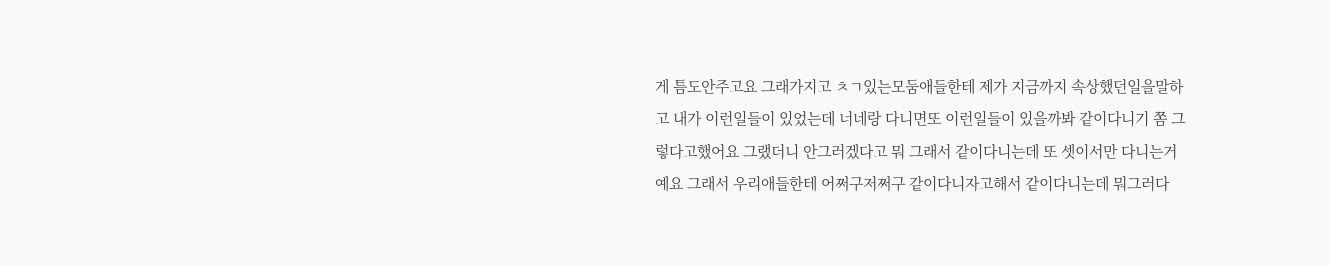게 틈도안주고요 그래가지고 ㅊㄱ있는모둠애들한테 제가 지금까지 속상했던일을말하고 내가 이런일들이 있었는데 너네랑 다니면또 이런일들이 있을까봐 같이다니기 쫌 그렇다고했어요 그랬더니 안그러겠다고 뭐 그래서 같이다니는데 또 셋이서만 다니는거예요 그래서 우리애들한테 어쩌구저쩌구 같이다니자고해서 같이다니는데 뭐그러다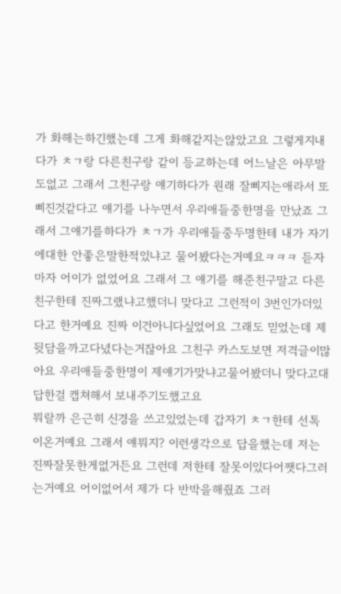가 화해는하긴했는데 그게 화해같지는않았고요 그렇게지내다가 ㅊㄱ랑 다른친구랑 같이 등교하는데 어느날은 아무말도없고 그래서 그친구랑 얘기하다가 원래 잘삐지는애라서 또 삐진것같다고 얘기를 나누면서 우리애들중한명을 만났죠 그래서 그얘기를하다가 ㅊㄱ가 우리애들중두명한테 내가 자기에대한 안좋은말한적있냐고 물어봤다는거예요ㅋㅋㅋ 듣자마자 어이가 없었어요 그래서 그 얘기를 해준친구말고 다른친구한테 진짜그랬냐고했더니 맞다고 그런적이 3번인가더있다고 한거예요 진짜 이건아니다싶었어요 그래도 믿었는데 제뒷담을까고다녔다는거잖아요 그친구 카스도보면 저격글이많아요 우리애들중한명이 제얘기가맞냐고물어봤더니 맞다고대답한걸 캡쳐해서 보내주기도했고요
뭐랄까 은근히 신경을 쓰고있었는데 갑자기 ㅊㄱ한테 선톡이온거예요 그래서 얘뭐지? 이런생각으로 답을했는데 저는진짜잘못한게없거든요 그런데 저한테 잘못이있다어쨋다그러는거예요 어이없어서 제가 다 반박을해줬죠 그러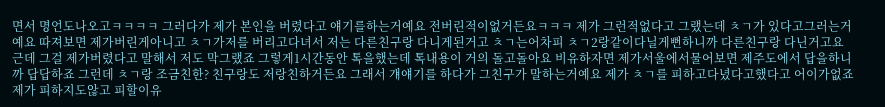면서 명언도나오고ㅋㅋㅋㅋ 그러다가 제가 본인을 버렸다고 얘기를하는거예요 전버린적이없거든요ㅋㅋㅋ 제가 그런적없다고 그랬는데 ㅊㄱ가 있다고그러는거예요 따져보면 제가버린게아니고 ㅊㄱ가저를 버리고다녀서 저는 다른친구랑 다니게된거고 ㅊㄱ는어차피 ㅊㄱ2랑같이다닐게뻔하니까 다른친구랑 다닌거고요 근데 그걸 제가버렸다고 말해서 저도 막그랬죠 그렇게1시간동안 톡을했는데 톡내용이 거의 돌고돌아요 비유하자면 제가서울에서물어보면 제주도에서 답을하니까 답답하죠 그런데 ㅊㄱ랑 조금친한? 친구랑도 저랑친하거든요 그래서 걔얘기를 하다가 그친구가 말하는거예요 제가 ㅊㄱ를 피하고다녔다고했다고 어이가없죠 제가 피하지도않고 피할이유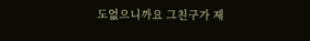도없으니까요 그친구가 제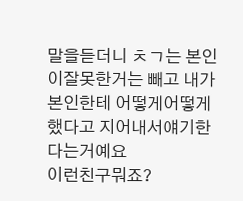말을듣더니 ㅊㄱ는 본인이잘못한거는 빼고 내가 본인한테 어떻게어떻게했다고 지어내서얘기한다는거예요
이런친구뭐죠?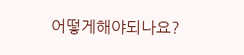어떻게해야되나요?